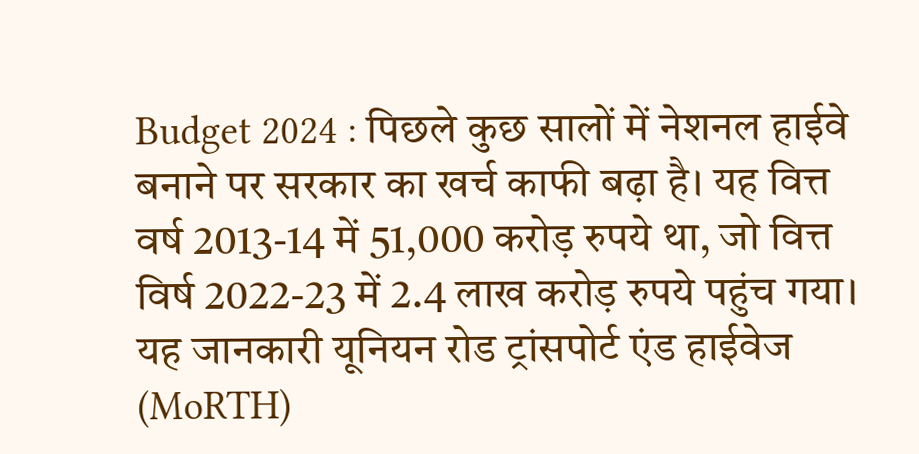Budget 2024 : पिछले कुछ सालों में नेशनल हाईवे बनाने पर सरकार का खर्च काफी बढ़ा है। यह वित्त वर्ष 2013-14 में 51,000 करोड़ रुपये था, जो वित्त विर्ष 2022-23 में 2.4 लाख करोड़ रुपये पहुंच गया। यह जानकारी यूनियन रोड ट्रांसपोर्ट एंड हाईवेज (MoRTH)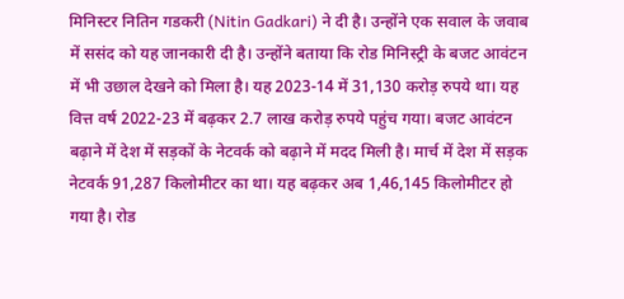मिनिस्टर नितिन गडकरी (Nitin Gadkari) ने दी है। उन्होंने एक सवाल के जवाब में ससंद को यह जानकारी दी है। उन्होंने बताया कि रोड मिनिस्ट्री के बजट आवंटन में भी उछाल देखने को मिला है। यह 2023-14 में 31,130 करोड़ रुपये था। यह वित्त वर्ष 2022-23 में बढ़कर 2.7 लाख करोड़ रुपये पहुंच गया। बजट आवंटन बढ़ाने में देश में सड़कों के नेटवर्क को बढ़ाने में मदद मिली है। मार्च में देश में सड़क नेटवर्क 91,287 किलोमीटर का था। यह बढ़कर अब 1,46,145 किलोमीटर हो गया है। रोड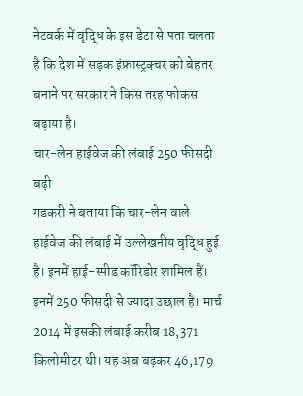नेटवर्क में वृद्धि के इस डेटा से पता चलता है कि देश में सड़क इंफ्रास्ट्रक्चर को बेहतर बनाने पर सरकार ने किस तरह फोकस बढ़ाया है।
चार-लेन हाईवेज की लंबाई 250 फीसदी बढ़ी
गडकरी ने बताया कि चार-लेन वाले हाईवेज की लंबाई में उल्लेखनीय वृद्धि हुई है। इनमें हाई-स्पीड कॉरिडोर शामिल हैं। इनमें 250 फीसदी से ज्यादा उछाल है। मार्च 2014 में इसकी लंबाई करीब 18,371 किलोमीटर थी। यह अब बढ़कर 46,179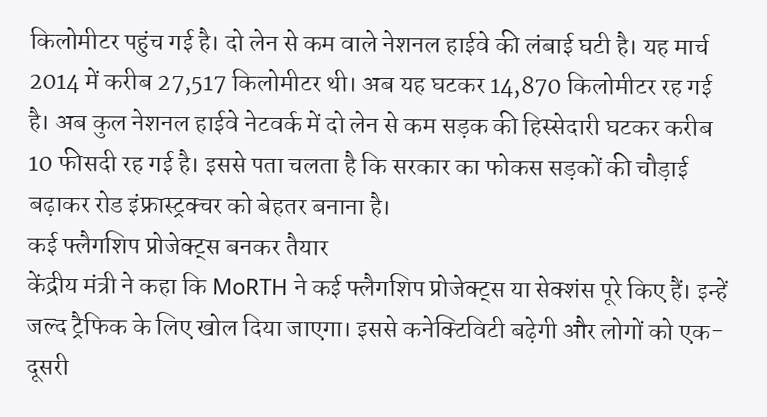किलोमीटर पहुंच गई है। दो लेन से कम वाले नेशनल हाईवे की लंबाई घटी है। यह मार्च 2014 में करीब 27,517 किलोमीटर थी। अब यह घटकर 14,870 किलोमीटर रह गई है। अब कुल नेशनल हाईवे नेटवर्क में दो लेन से कम सड़क की हिस्सेदारी घटकर करीब 10 फीसदी रह गई है। इससे पता चलता है कि सरकार का फोकस सड़कों की चौड़ाई बढ़ाकर रोड इंफ्रास्ट्रक्चर को बेहतर बनाना है।
कई फ्लैगशिप प्रोजेक्ट्स बनकर तैयार
केंद्रीय मंत्री ने कहा कि MoRTH ने कई फ्लैगशिप प्रोजेक्ट्स या सेक्शंस पूरे किए हैं। इन्हें जल्द ट्रैफिक के लिए खोल दिया जाएगा। इससे कनेक्टिविटी बढ़ेगी और लोगों को एक-दूसरी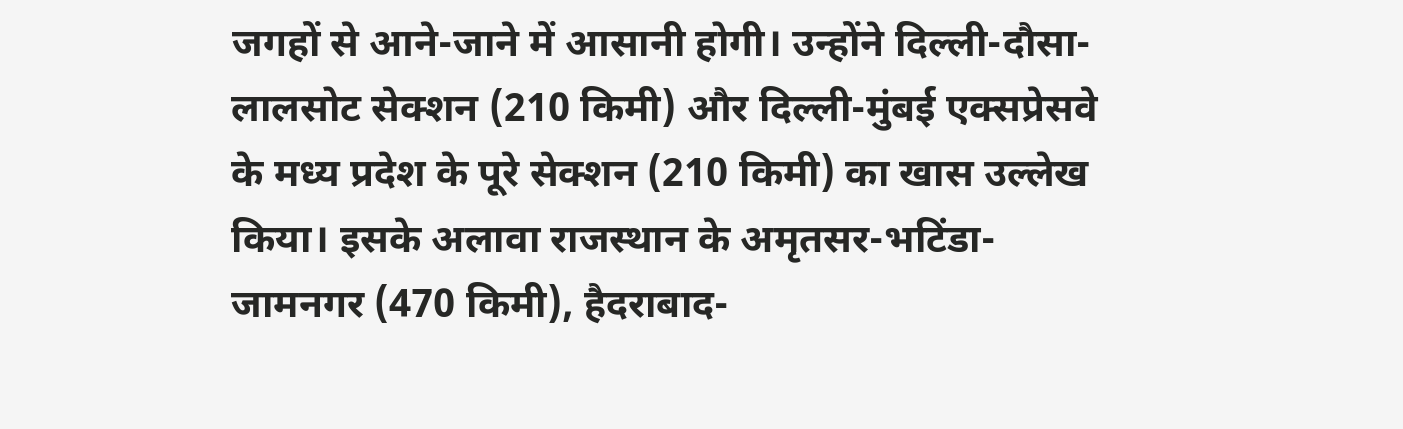जगहों से आने-जाने में आसानी होगी। उन्होंने दिल्ली-दौसा-लालसोट सेक्शन (210 किमी) और दिल्ली-मुंबई एक्सप्रेसवे के मध्य प्रदेश के पूरे सेक्शन (210 किमी) का खास उल्लेख किया। इसके अलावा राजस्थान के अमृतसर-भटिंडा-जामनगर (470 किमी), हैदराबाद-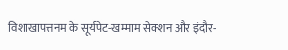विशाखापत्तनम के सूर्यपेट-खम्माम सेक्शन और इंदौर-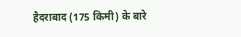हैदराबाद (175 किमी) के बारे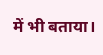में भी बताया।